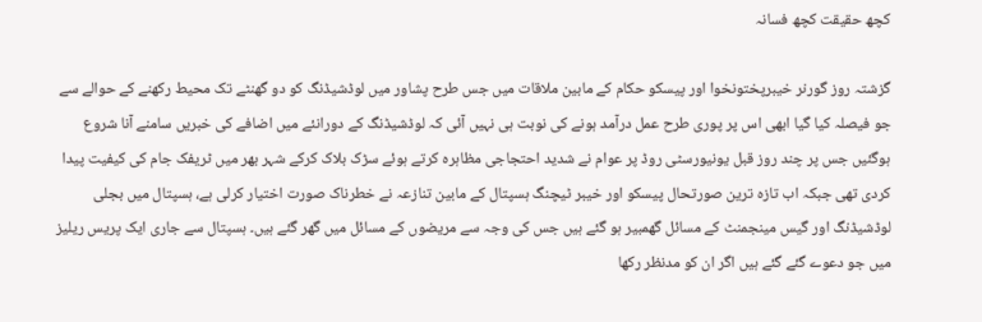کچھ حقیقت کچھ فسانہ

گزشتہ روز گورنر خیبرپختونخوا اور پیسکو حکام کے مابین ملاقات میں جس طرح پشاور میں لوڈشیڈنگ کو دو گھنٹے تک محیط رکھنے کے حوالے سے جو فیصلہ کیا گیا ابھی اس پر پوری طرح عمل درآمد ہونے کی نوبت ہی نہیں آئی کہ لوڈشیڈنگ کے دورانئے میں اضافے کی خبریں سامنے آنا شروع ہوگئیں جس پر چند روز قبل یونیورسٹی روڈ پر عوام نے شدید احتجاجی مظاہرہ کرتے ہوئے سڑک بلاک کرکے شہر بھر میں ٹریفک جام کی کیفیت پیدا کردی تھی جبکہ اب تازہ ترین صورتحال پیسکو اور خیبر ٹیچنگ ہسپتال کے مابین تنازعہ نے خطرناک صورت اختیار کرلی ہے، ہسپتال میں بجلی لوڈشیڈنگ اور گیس مینجمنٹ کے مسائل گھمبیر ہو گئے ہیں جس کی وجہ سے مریضوں کے مسائل میں گھر گئے ہیں۔ ہسپتال سے جاری ایک پریس ریلیز میں جو دعوے گئے گئے ہیں اگر ان کو مدنظر رکھا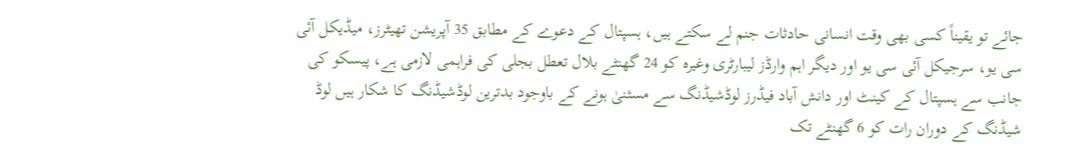جائے تو یقیناً کسی بھی وقت انسانی حادثات جنم لے سکتے ہیں، ہسپتال کے دعوے کے مطابق 35 آپریشن تھیٹرز، میڈیکل آئی سی یو، سرجیکل آئی سی یو اور دیگر اہم وارڈز لیبارٹری وغیرہ کو 24 گھنٹے بلال تعطل بجلی کی فراہمی لازمی ہے، پیسکو کی جانب سے ہسپتال کے کینٹ اور دانش آباد فیڈرز لوڈشیڈنگ سے مسثنیٰ ہونے کے باوجود بدترین لوڈشیڈنگ کا شکار ہیں لوڈ شیڈنگ کے دوران رات کو 6 گھنٹے تک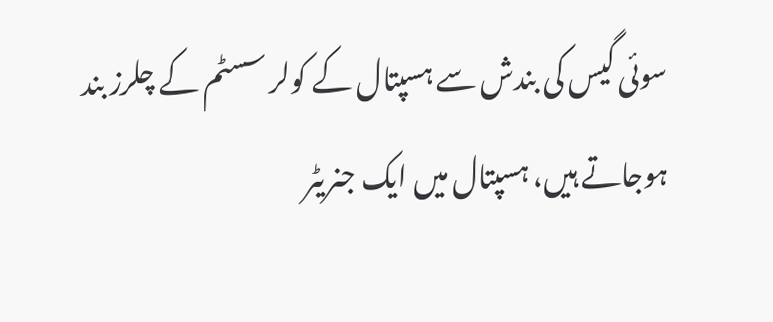سوئی گیس کی بندش سے ہسپتال کے کولر سسٹم کے چلرز بند ہوجاتے ہیں، ہسپتال میں ایک جنریٹر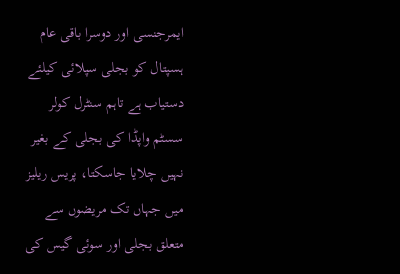ایمرجنسی اور دوسرا باقی عام ہسپتال کو بجلی سپلائی کیلئے دستیاب ہے تاہم سنٹرل کولر سسٹم واپڈا کی بجلی کے بغیر نہیں چلایا جاسکتا، پریس ریلیز میں جہاں تک مریضوں سے متعلق بجلی اور سوئی گیس کی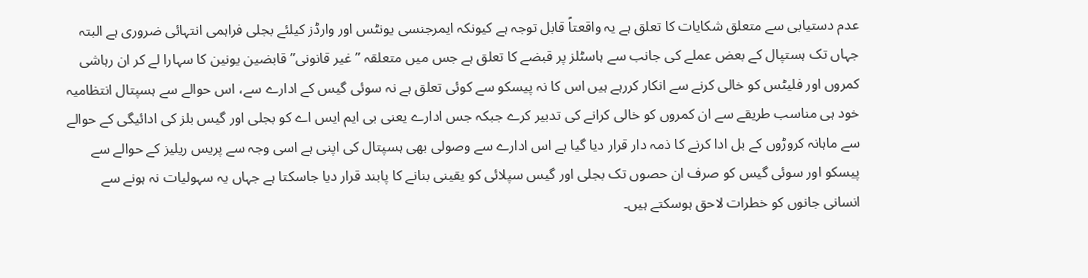عدم دستیابی سے متعلق شکایات کا تعلق ہے یہ واقعتاً قابل توجہ ہے کیونکہ ایمرجنسی یونٹس اور وارڈز کیلئے بجلی فراہمی انتہائی ضروری ہے البتہ جہاں تک ہستپال کے بعض عملے کی جانب سے ہاسٹلز پر قبضے کا تعلق ہے جس میں متعلقہ ”غیر قانونی” قابضین یونین کا سہارا لے کر ان رہاشی کمروں اور فلیٹس کو خالی کرنے سے انکار کررہے ہیں اس کا نہ پیسکو سے کوئی تعلق ہے نہ سوئی گیس کے ادارے سے، اس حوالے سے ہسپتال انتظامیہ خود ہی مناسب طریقے سے ان کمروں کو خالی کرانے کی تدبیر کرے جبکہ جس ادارے یعنی بی ایم ایس اے کو بجلی اور گیس بلز کی ادائیگی کے حوالے سے ماہانہ کروڑوں کے بل ادا کرنے کا ذمہ دار قرار دیا گیا ہے اس ادارے سے وصولی بھی ہسپتال کی اپنی ہے اسی وجہ سے پریس ریلیز کے حوالے سے پیسکو اور سوئی گیس کو صرف ان حصوں تک بجلی اور گیس سپلائی کو یقینی بنانے کا پابند قرار دیا جاسکتا ہے جہاں یہ سہولیات نہ ہونے سے انسانی جانوں کو خطرات لاحق ہوسکتے ہیں۔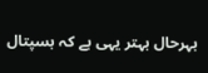بہرحال بہتر یہی ہے کہ ہسپتال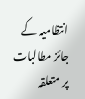انتظامیہ کے جائز مطالبات پر متعلقہ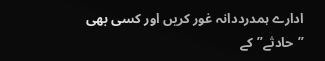ادارے ہمدرددانہ غور کریں اور کسی بھی ”حادثے” کے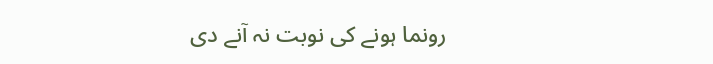رونما ہونے کی نوبت نہ آنے دی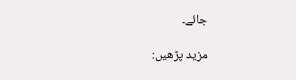جائے۔

مزید پڑھیں: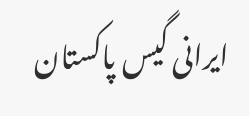ایرانی گیس پاکستان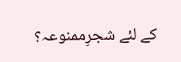کے لئے شجرِممنوعہ؟